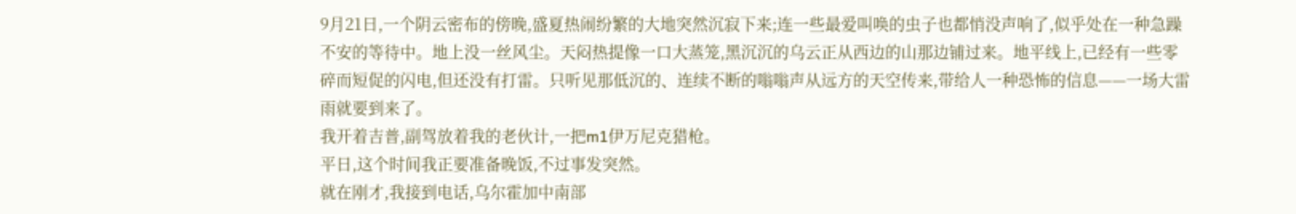9月21日,一个阴云密布的傍晚,盛夏热闹纷繁的大地突然沉寂下来;连一些最爱叫唤的虫子也都悄没声响了,似乎处在一种急躁不安的等待中。地上没一丝风尘。天闷热提像一口大蒸笼,黑沉沉的乌云正从西边的山那边铺过来。地平线上,已经有一些零碎而短促的闪电,但还没有打雷。只听见那低沉的、连续不断的嗡嗡声从远方的天空传来,带给人一种恐怖的信息——一场大雷雨就要到来了。
我开着吉普,副驾放着我的老伙计,一把m1伊万尼克猎枪。
平日,这个时间我正要准备晚饭,不过事发突然。
就在刚才,我接到电话,乌尔霍加中南部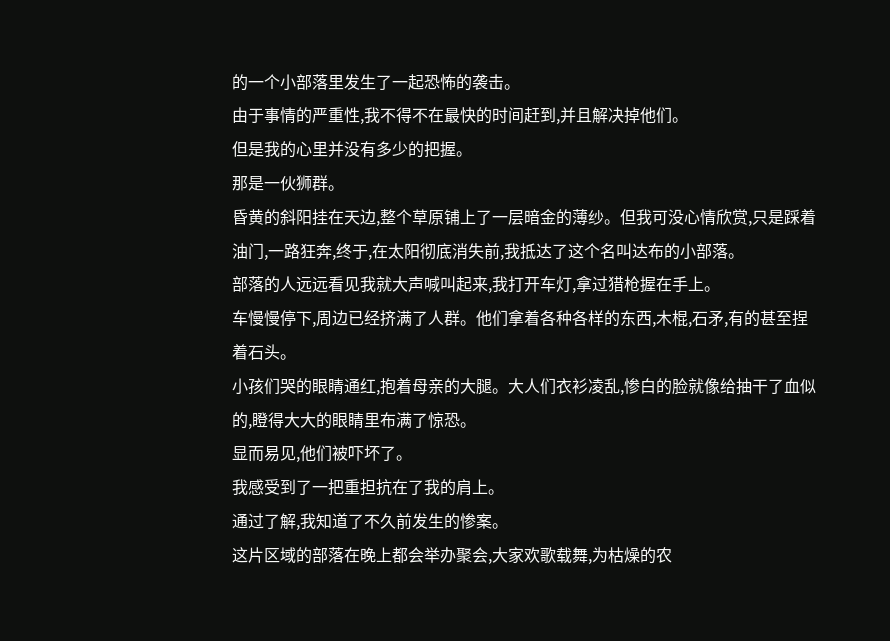的一个小部落里发生了一起恐怖的袭击。
由于事情的严重性,我不得不在最快的时间赶到,并且解决掉他们。
但是我的心里并没有多少的把握。
那是一伙狮群。
昏黄的斜阳挂在天边,整个草原铺上了一层暗金的薄纱。但我可没心情欣赏,只是踩着油门,一路狂奔,终于,在太阳彻底消失前,我抵达了这个名叫达布的小部落。
部落的人远远看见我就大声喊叫起来,我打开车灯,拿过猎枪握在手上。
车慢慢停下,周边已经挤满了人群。他们拿着各种各样的东西,木棍,石矛,有的甚至捏着石头。
小孩们哭的眼睛通红,抱着母亲的大腿。大人们衣衫凌乱,惨白的脸就像给抽干了血似的,瞪得大大的眼睛里布满了惊恐。
显而易见,他们被吓坏了。
我感受到了一把重担抗在了我的肩上。
通过了解,我知道了不久前发生的惨案。
这片区域的部落在晚上都会举办聚会,大家欢歌载舞,为枯燥的农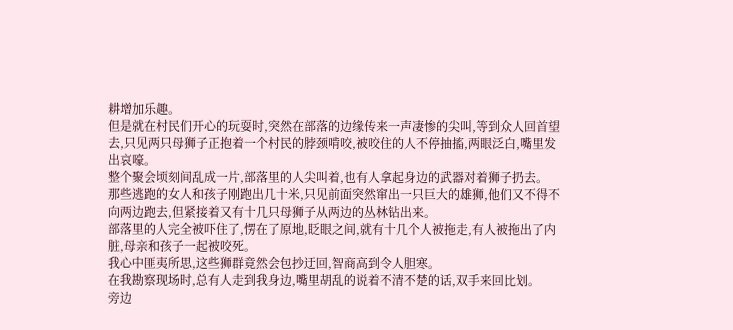耕增加乐趣。
但是就在村民们开心的玩耍时,突然在部落的边缘传来一声凄惨的尖叫,等到众人回首望去,只见两只母狮子正抱着一个村民的脖颈啃咬,被咬住的人不停抽搐,两眼泛白,嘴里发出哀嚎。
整个聚会顷刻间乱成一片,部落里的人尖叫着,也有人拿起身边的武器对着狮子扔去。
那些逃跑的女人和孩子刚跑出几十米,只见前面突然窜出一只巨大的雄狮,他们又不得不向两边跑去,但紧接着又有十几只母狮子从两边的丛林钻出来。
部落里的人完全被吓住了,愣在了原地,眨眼之间,就有十几个人被拖走,有人被拖出了内脏,母亲和孩子一起被咬死。
我心中匪夷所思,这些狮群竟然会包抄迂回,智商高到令人胆寒。
在我勘察现场时,总有人走到我身边,嘴里胡乱的说着不清不楚的话,双手来回比划。
旁边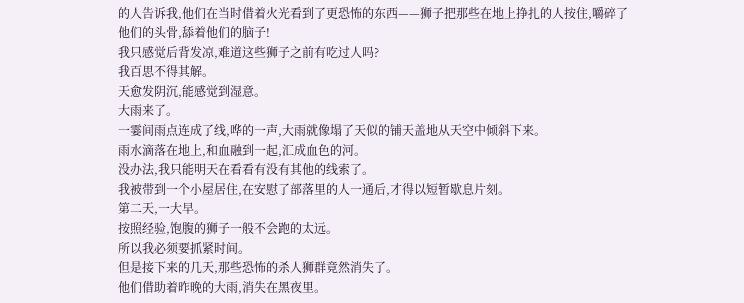的人告诉我,他们在当时借着火光看到了更恐怖的东西——狮子把那些在地上挣扎的人按住,嚼碎了他们的头骨,舔着他们的脑子!
我只感觉后背发凉,难道这些狮子之前有吃过人吗?
我百思不得其解。
天愈发阴沉,能感觉到湿意。
大雨来了。
一霎间雨点连成了线,哗的一声,大雨就像塌了天似的铺天盖地从天空中倾斜下来。
雨水滴落在地上,和血融到一起,汇成血色的河。
没办法,我只能明天在看看有没有其他的线索了。
我被带到一个小屋居住,在安慰了部落里的人一通后,才得以短暂歇息片刻。
第二天,一大早。
按照经验,饱腹的狮子一般不会跑的太远。
所以我必须要抓紧时间。
但是接下来的几天,那些恐怖的杀人狮群竟然消失了。
他们借助着昨晚的大雨,消失在黑夜里。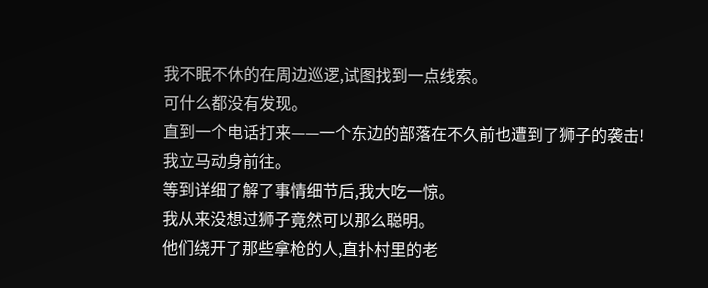我不眠不休的在周边巡逻,试图找到一点线索。
可什么都没有发现。
直到一个电话打来——一个东边的部落在不久前也遭到了狮子的袭击!
我立马动身前往。
等到详细了解了事情细节后,我大吃一惊。
我从来没想过狮子竟然可以那么聪明。
他们绕开了那些拿枪的人,直扑村里的老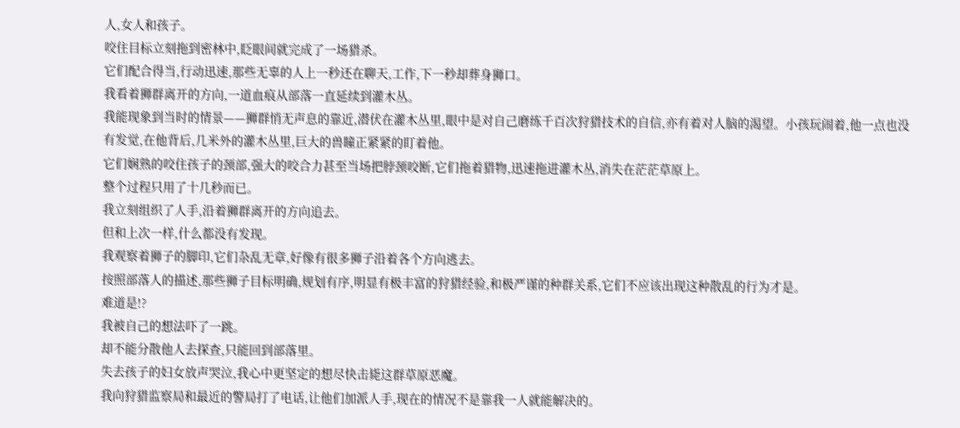人,女人和孩子。
咬住目标立刻拖到密林中,眨眼间就完成了一场猎杀。
它们配合得当,行动迅速,那些无辜的人上一秒还在聊天,工作,下一秒却葬身狮口。
我看着狮群离开的方向,一道血痕从部落一直延续到灌木丛。
我能现象到当时的情景——狮群悄无声息的靠近,潜伏在灌木丛里,眼中是对自己磨练千百次狩猎技术的自信,亦有着对人脑的渴望。小孩玩闹着,他一点也没有发觉,在他背后,几米外的灌木丛里,巨大的兽瞳正紧紧的盯着他。
它们娴熟的咬住孩子的颈部,强大的咬合力甚至当场把脖颈咬断,它们拖着猎物,迅速拖进灌木丛,消失在茫茫草原上。
整个过程只用了十几秒而已。
我立刻组织了人手,沿着狮群离开的方向追去。
但和上次一样,什么都没有发现。
我观察着狮子的脚印,它们杂乱无章,好像有很多狮子沿着各个方向逃去。
按照部落人的描述,那些狮子目标明确,规划有序,明显有极丰富的狩猎经验,和极严谨的种群关系,它们不应该出现这种散乱的行为才是。
难道是!?
我被自己的想法吓了一跳。
却不能分散他人去探查,只能回到部落里。
失去孩子的妇女放声哭泣,我心中更坚定的想尽快击毙这群草原恶魔。
我向狩猎监察局和最近的警局打了电话,让他们加派人手,现在的情况不是靠我一人就能解决的。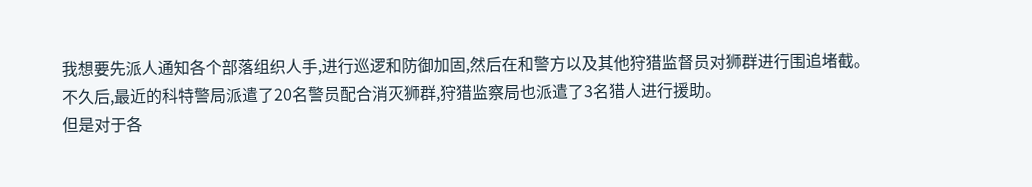我想要先派人通知各个部落组织人手,进行巡逻和防御加固,然后在和警方以及其他狩猎监督员对狮群进行围追堵截。
不久后,最近的科特警局派遣了20名警员配合消灭狮群,狩猎监察局也派遣了3名猎人进行援助。
但是对于各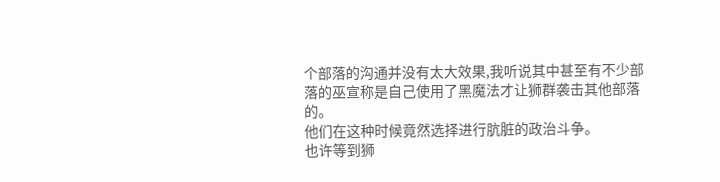个部落的沟通并没有太大效果,我听说其中甚至有不少部落的巫宣称是自己使用了黑魔法才让狮群袭击其他部落的。
他们在这种时候竟然选择进行肮脏的政治斗争。
也许等到狮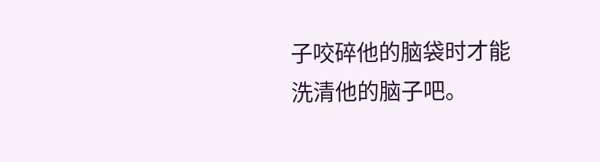子咬碎他的脑袋时才能洗清他的脑子吧。